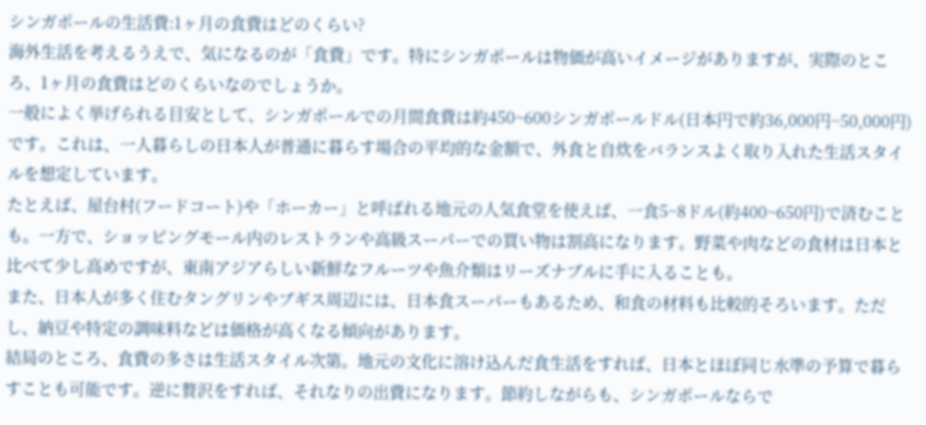シンガポールの生活費:1ヶ月の食費はどのくらい?
海外生活を考えるうえで、気になるのが「食費」です。特にシンガポールは物価が高いイメージがありますが、実際のところ、1ヶ月の食費はどのくらいなのでしょうか。
一般によく挙げられる目安として、シンガポールでの月間食費は約450~600シンガポールドル(日本円で約36,000円~50,000円)です。これは、一人暮らしの日本人が普通に暮らす場合の平均的な金額で、外食と自炊をバランスよく取り入れた生活スタイルを想定しています。
たとえば、屋台村(フードコート)や「ホーカー」と呼ばれる地元の人気食堂を使えば、一食5~8ドル(約400~650円)で済むことも。一方で、ショッピングモール内のレストランや高級スーパーでの買い物は割高になります。野菜や肉などの食材は日本と比べて少し高めですが、東南アジアらしい新鮮なフルーツや魚介類はリーズナブルに手に入ることも。
また、日本人が多く住むタングリンやブギス周辺には、日本食スーパーもあるため、和食の材料も比較的そろいます。ただし、納豆や特定の調味料などは価格が高くなる傾向があります。
結局のところ、食費の多さは生活スタイル次第。地元の文化に溶け込んだ食生活をすれば、日本とほぼ同じ水準の予算で暮らすことも可能です。逆に贅沢をすれば、それなりの出費になります。節約しながらも、シンガポールならで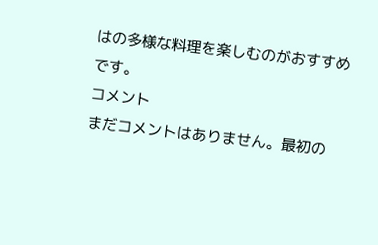はの多様な料理を楽しむのがおすすめです。
コメント
まだコメントはありません。最初の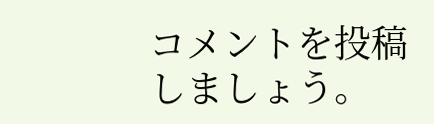コメントを投稿しましょう。